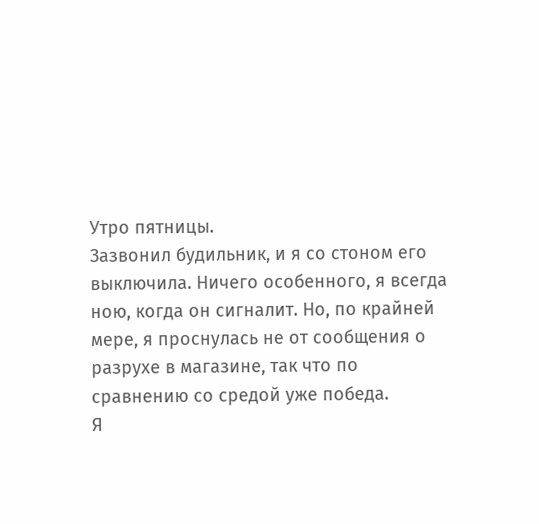Утро пятницы.
Зазвонил будильник, и я со стоном его выключила. Ничего особенного, я всегда ною, когда он сигналит. Но, по крайней мере, я проснулась не от сообщения о разрухе в магазине, так что по сравнению со средой уже победа.
Я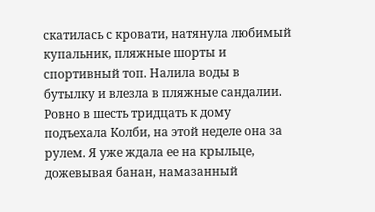скатилась с кровати, натянула любимый купальник, пляжные шорты и спортивный топ. Налила воды в бутылку и влезла в пляжные сандалии. Ровно в шесть тридцать к дому подъехала Колби, на этой неделе она за рулем. Я уже ждала ее на крыльце, дожевывая банан, намазанный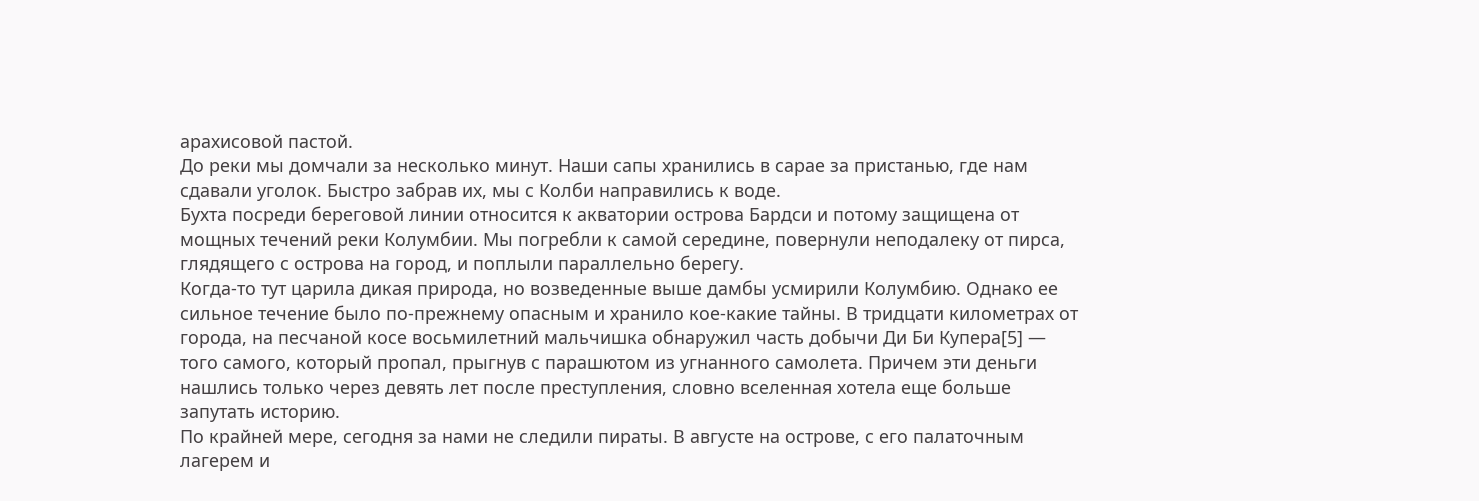арахисовой пастой.
До реки мы домчали за несколько минут. Наши сапы хранились в сарае за пристанью, где нам сдавали уголок. Быстро забрав их, мы с Колби направились к воде.
Бухта посреди береговой линии относится к акватории острова Бардси и потому защищена от мощных течений реки Колумбии. Мы погребли к самой середине, повернули неподалеку от пирса, глядящего с острова на город, и поплыли параллельно берегу.
Когда-то тут царила дикая природа, но возведенные выше дамбы усмирили Колумбию. Однако ее сильное течение было по-прежнему опасным и хранило кое-какие тайны. В тридцати километрах от города, на песчаной косе восьмилетний мальчишка обнаружил часть добычи Ди Би Купера[5] — того самого, который пропал, прыгнув с парашютом из угнанного самолета. Причем эти деньги нашлись только через девять лет после преступления, словно вселенная хотела еще больше запутать историю.
По крайней мере, сегодня за нами не следили пираты. В августе на острове, с его палаточным лагерем и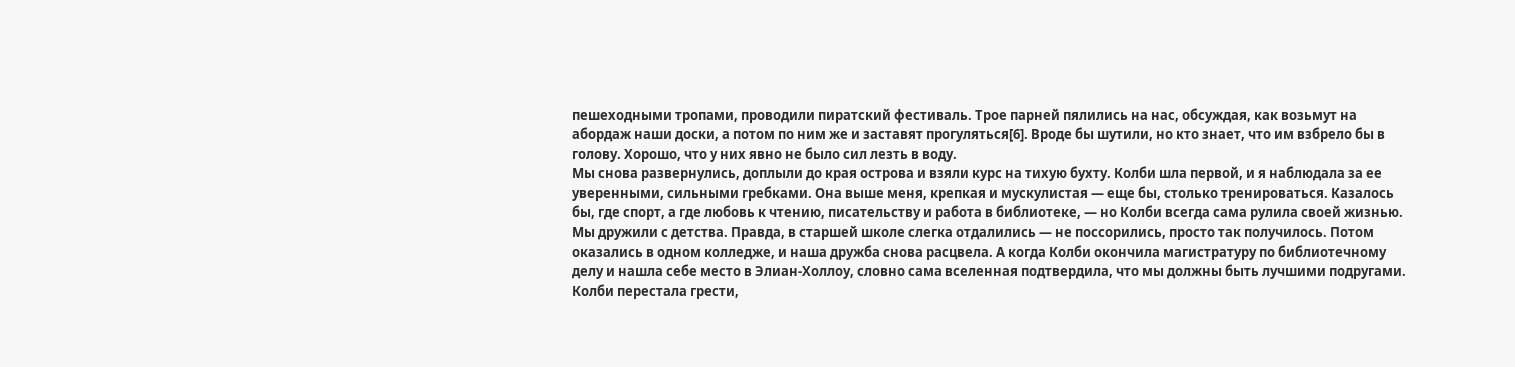пешеходными тропами, проводили пиратский фестиваль. Трое парней пялились на нас, обсуждая, как возьмут на абордаж наши доски, а потом по ним же и заставят прогуляться[6]. Вроде бы шутили, но кто знает, что им взбрело бы в голову. Хорошо, что у них явно не было сил лезть в воду.
Мы снова развернулись, доплыли до края острова и взяли курс на тихую бухту. Колби шла первой, и я наблюдала за ее уверенными, сильными гребками. Она выше меня, крепкая и мускулистая — еще бы, столько тренироваться. Казалось бы, где спорт, а где любовь к чтению, писательству и работа в библиотеке, — но Колби всегда сама рулила своей жизнью.
Мы дружили с детства. Правда, в старшей школе слегка отдалились — не поссорились, просто так получилось. Потом оказались в одном колледже, и наша дружба снова расцвела. А когда Колби окончила магистратуру по библиотечному делу и нашла себе место в Элиан-Холлоу, словно сама вселенная подтвердила, что мы должны быть лучшими подругами.
Колби перестала грести,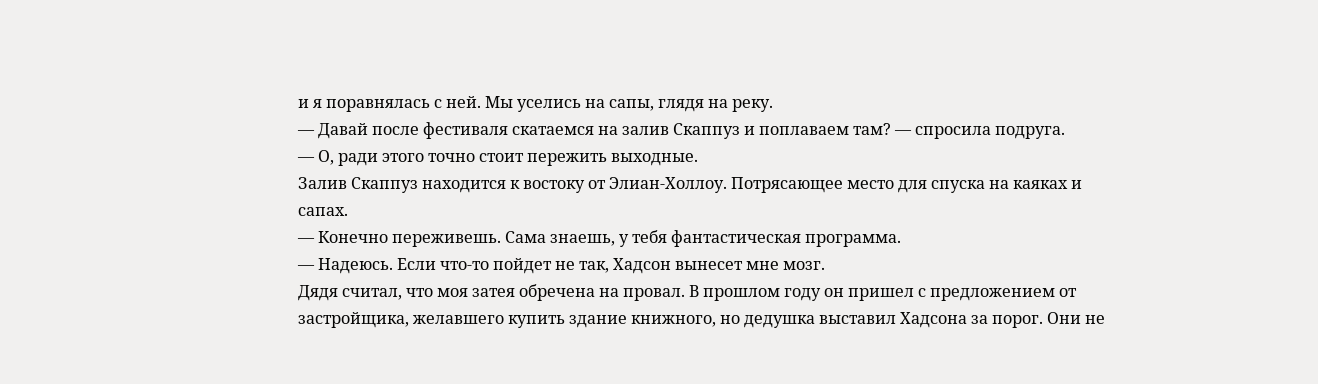и я поравнялась с ней. Мы уселись на сапы, глядя на реку.
— Давай после фестиваля скатаемся на залив Скаппуз и поплаваем там? — спросила подруга.
— О, ради этого точно стоит пережить выходные.
Залив Скаппуз находится к востоку от Элиан-Холлоу. Потрясающее место для спуска на каяках и сапах.
— Конечно переживешь. Сама знаешь, у тебя фантастическая программа.
— Надеюсь. Если что-то пойдет не так, Хадсон вынесет мне мозг.
Дядя считал, что моя затея обречена на провал. В прошлом году он пришел с предложением от застройщика, желавшего купить здание книжного, но дедушка выставил Хадсона за порог. Они не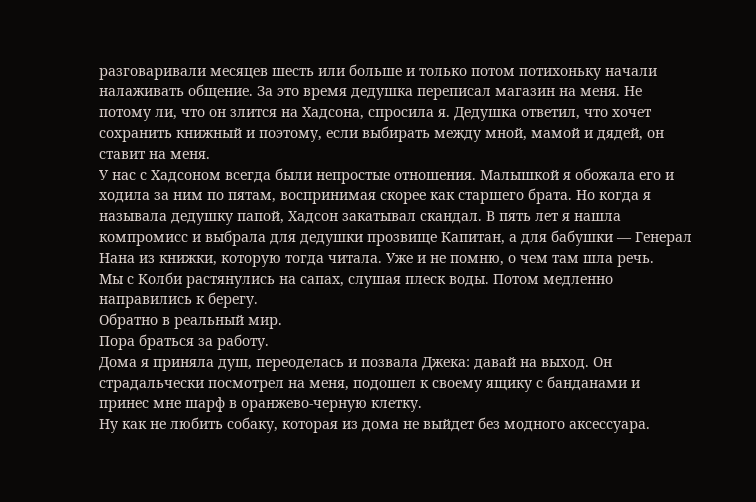разговаривали месяцев шесть или больше и только потом потихоньку начали налаживать общение. За это время дедушка переписал магазин на меня. Не потому ли, что он злится на Хадсона, спросила я. Дедушка ответил, что хочет сохранить книжный и поэтому, если выбирать между мной, мамой и дядей, он ставит на меня.
У нас с Хадсоном всегда были непростые отношения. Малышкой я обожала его и ходила за ним по пятам, воспринимая скорее как старшего брата. Но когда я называла дедушку папой, Хадсон закатывал скандал. В пять лет я нашла компромисс и выбрала для дедушки прозвище Капитан, а для бабушки — Генерал Нана из книжки, которую тогда читала. Уже и не помню, о чем там шла речь.
Мы с Колби растянулись на сапах, слушая плеск воды. Потом медленно направились к берегу.
Обратно в реальный мир.
Пора браться за работу.
Дома я приняла душ, переоделась и позвала Джека: давай на выход. Он страдальчески посмотрел на меня, подошел к своему ящику с банданами и принес мне шарф в оранжево-черную клетку.
Ну как не любить собаку, которая из дома не выйдет без модного аксессуара.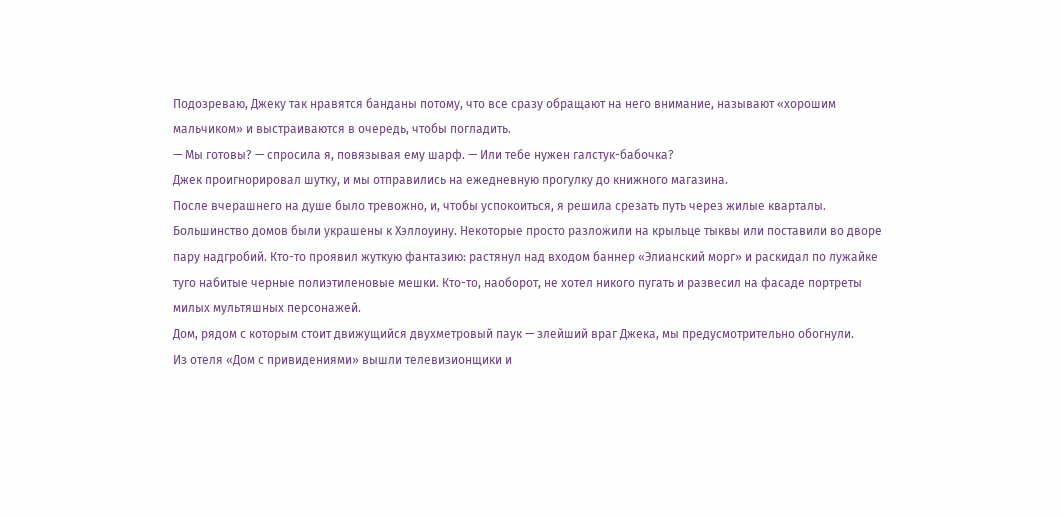Подозреваю, Джеку так нравятся банданы потому, что все сразу обращают на него внимание, называют «хорошим мальчиком» и выстраиваются в очередь, чтобы погладить.
— Мы готовы? — спросила я, повязывая ему шарф. — Или тебе нужен галстук-бабочка?
Джек проигнорировал шутку, и мы отправились на ежедневную прогулку до книжного магазина.
После вчерашнего на душе было тревожно, и, чтобы успокоиться, я решила срезать путь через жилые кварталы. Большинство домов были украшены к Хэллоуину. Некоторые просто разложили на крыльце тыквы или поставили во дворе пару надгробий. Кто-то проявил жуткую фантазию: растянул над входом баннер «Элианский морг» и раскидал по лужайке туго набитые черные полиэтиленовые мешки. Кто-то, наоборот, не хотел никого пугать и развесил на фасаде портреты милых мультяшных персонажей.
Дом, рядом с которым стоит движущийся двухметровый паук — злейший враг Джека, мы предусмотрительно обогнули.
Из отеля «Дом с привидениями» вышли телевизионщики и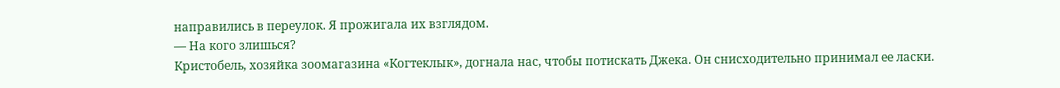направились в переулок. Я прожигала их взглядом.
— На кого злишься?
Кристобель, хозяйка зоомагазина «Когтеклык», догнала нас, чтобы потискать Джека. Он снисходительно принимал ее ласки.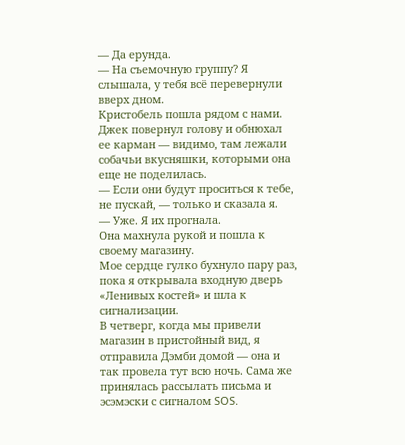— Да ерунда.
— На съемочную группу? Я слышала, у тебя всё перевернули вверх дном.
Кристобель пошла рядом с нами. Джек повернул голову и обнюхал ее карман — видимо, там лежали собачьи вкусняшки, которыми она еще не поделилась.
— Если они будут проситься к тебе, не пускай, — только и сказала я.
— Уже. Я их прогнала.
Она махнула рукой и пошла к своему магазину.
Мое сердце гулко бухнуло пару раз, пока я открывала входную дверь «Ленивых костей» и шла к сигнализации.
В четверг, когда мы привели магазин в пристойный вид, я отправила Дэмби домой — она и так провела тут всю ночь. Сама же принялась рассылать письма и эсэмэски с сигналом SOS.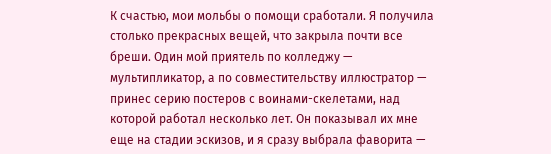К счастью, мои мольбы о помощи сработали. Я получила столько прекрасных вещей, что закрыла почти все бреши. Один мой приятель по колледжу — мультипликатор, а по совместительству иллюстратор — принес серию постеров с воинами-скелетами, над которой работал несколько лет. Он показывал их мне еще на стадии эскизов, и я сразу выбрала фаворита —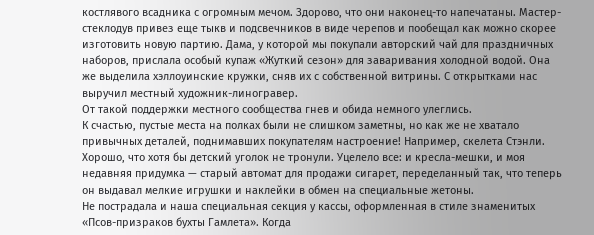костлявого всадника с огромным мечом. Здорово, что они наконец-то напечатаны. Мастер-стеклодув привез еще тыкв и подсвечников в виде черепов и пообещал как можно скорее изготовить новую партию. Дама, у которой мы покупали авторский чай для праздничных наборов, прислала особый купаж «Жуткий сезон» для заваривания холодной водой. Она же выделила хэллоуинские кружки, сняв их с собственной витрины. С открытками нас выручил местный художник-линогравер.
От такой поддержки местного сообщества гнев и обида немного улеглись.
К счастью, пустые места на полках были не слишком заметны, но как же не хватало привычных деталей, поднимавших покупателям настроение! Например, скелета Стэнли.
Хорошо, что хотя бы детский уголок не тронули. Уцелело все: и кресла-мешки, и моя недавняя придумка — старый автомат для продажи сигарет, переделанный так, что теперь он выдавал мелкие игрушки и наклейки в обмен на специальные жетоны.
Не пострадала и наша специальная секция у кассы, оформленная в стиле знаменитых «Псов-призраков бухты Гамлета». Когда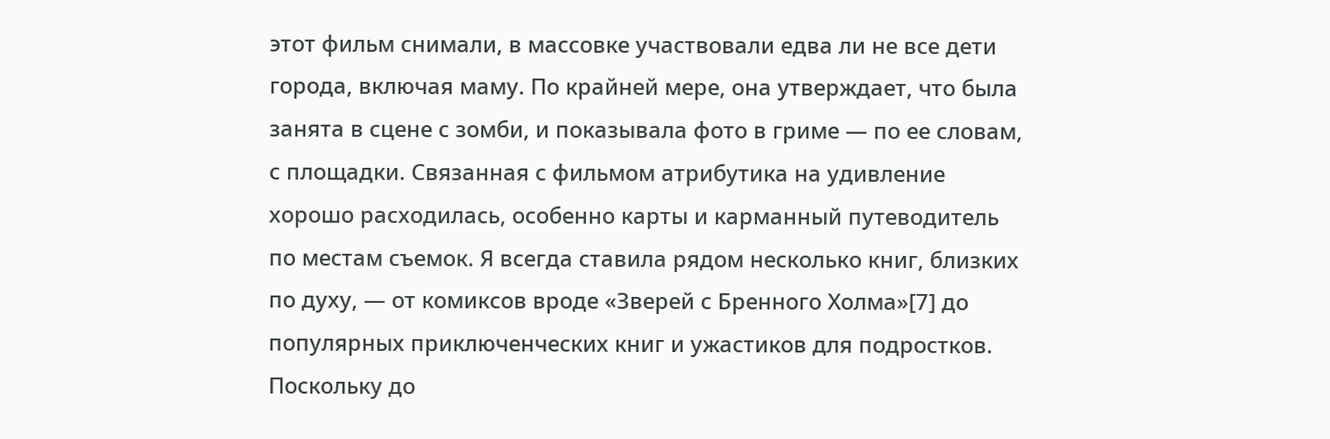этот фильм снимали, в массовке участвовали едва ли не все дети города, включая маму. По крайней мере, она утверждает, что была занята в сцене с зомби, и показывала фото в гриме — по ее словам, с площадки. Связанная с фильмом атрибутика на удивление хорошо расходилась, особенно карты и карманный путеводитель по местам съемок. Я всегда ставила рядом несколько книг, близких по духу, — от комиксов вроде «Зверей с Бренного Холма»[7] до популярных приключенческих книг и ужастиков для подростков.
Поскольку до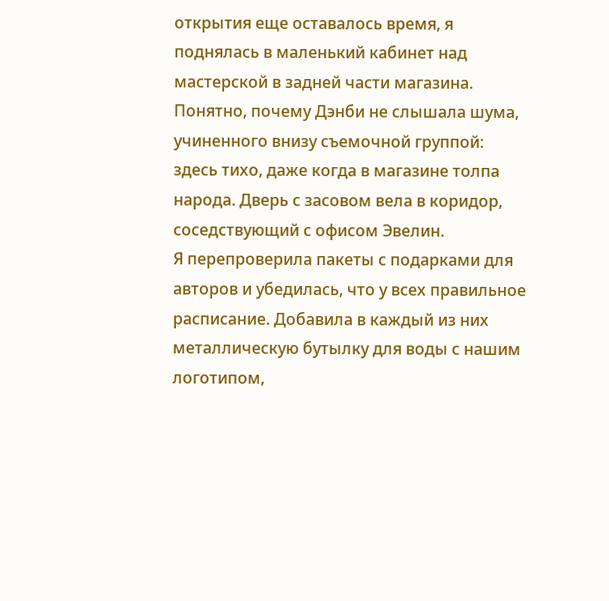открытия еще оставалось время, я поднялась в маленький кабинет над мастерской в задней части магазина. Понятно, почему Дэнби не слышала шума, учиненного внизу съемочной группой: здесь тихо, даже когда в магазине толпа народа. Дверь с засовом вела в коридор, соседствующий с офисом Эвелин.
Я перепроверила пакеты с подарками для авторов и убедилась, что у всех правильное расписание. Добавила в каждый из них металлическую бутылку для воды с нашим логотипом,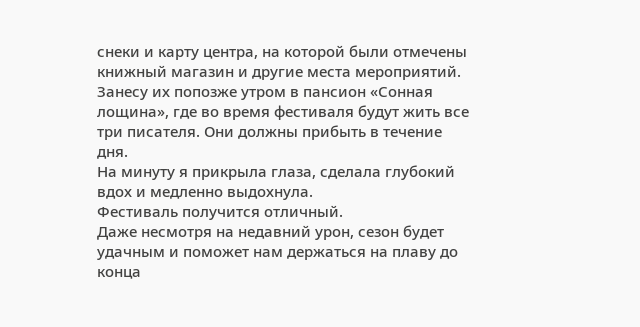снеки и карту центра, на которой были отмечены книжный магазин и другие места мероприятий. Занесу их попозже утром в пансион «Сонная лощина», где во время фестиваля будут жить все три писателя. Они должны прибыть в течение дня.
На минуту я прикрыла глаза, сделала глубокий вдох и медленно выдохнула.
Фестиваль получится отличный.
Даже несмотря на недавний урон, сезон будет удачным и поможет нам держаться на плаву до конца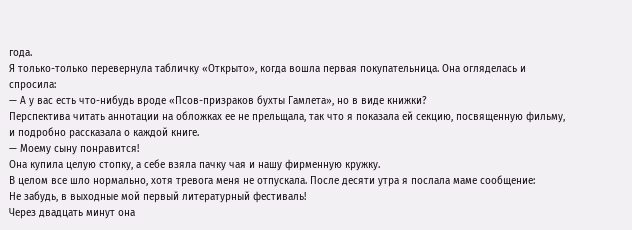года.
Я только-только перевернула табличку «Открыто», когда вошла первая покупательница. Она огляделась и спросила:
— А у вас есть что-нибудь вроде «Псов-призраков бухты Гамлета», но в виде книжки?
Перспектива читать аннотации на обложках ее не прельщала, так что я показала ей секцию, посвященную фильму, и подробно рассказала о каждой книге.
— Моему сыну понравится!
Она купила целую стопку, а себе взяла пачку чая и нашу фирменную кружку.
В целом все шло нормально, хотя тревога меня не отпускала. После десяти утра я послала маме сообщение:
Не забудь, в выходные мой первый литературный фестиваль!
Через двадцать минут она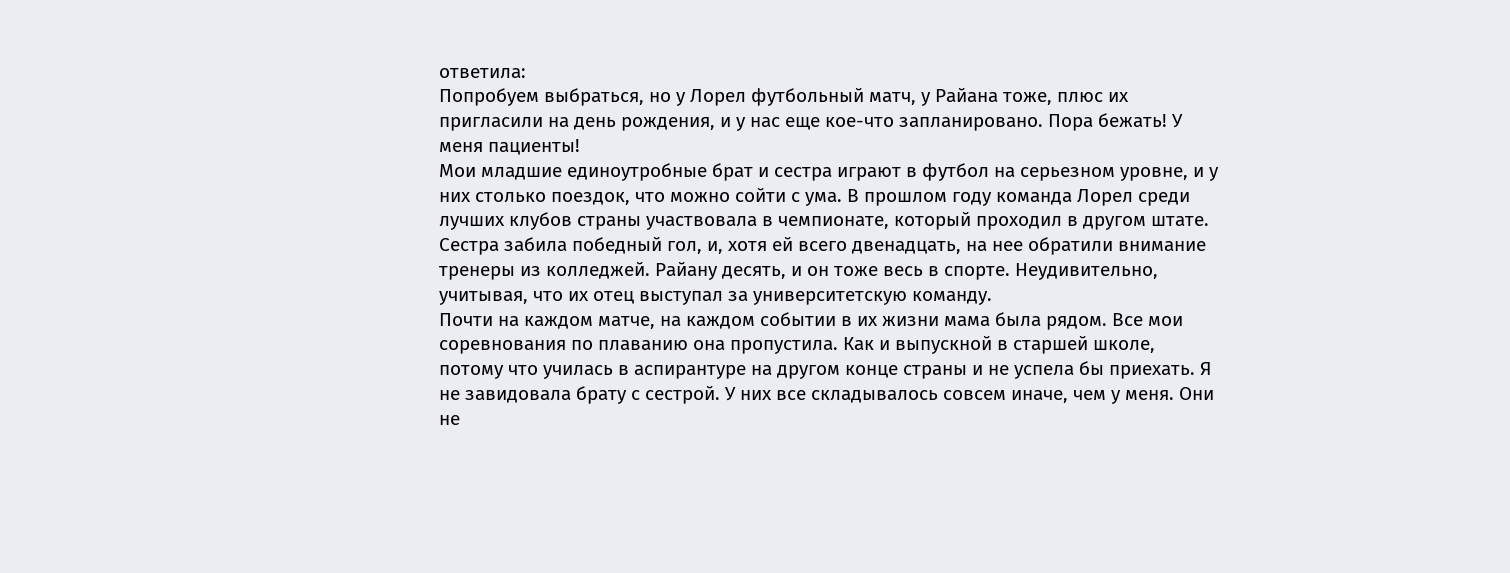ответила:
Попробуем выбраться, но у Лорел футбольный матч, у Райана тоже, плюс их пригласили на день рождения, и у нас еще кое-что запланировано. Пора бежать! У меня пациенты!
Мои младшие единоутробные брат и сестра играют в футбол на серьезном уровне, и у них столько поездок, что можно сойти с ума. В прошлом году команда Лорел среди лучших клубов страны участвовала в чемпионате, который проходил в другом штате. Сестра забила победный гол, и, хотя ей всего двенадцать, на нее обратили внимание тренеры из колледжей. Райану десять, и он тоже весь в спорте. Неудивительно, учитывая, что их отец выступал за университетскую команду.
Почти на каждом матче, на каждом событии в их жизни мама была рядом. Все мои соревнования по плаванию она пропустила. Как и выпускной в старшей школе, потому что училась в аспирантуре на другом конце страны и не успела бы приехать. Я не завидовала брату с сестрой. У них все складывалось совсем иначе, чем у меня. Они не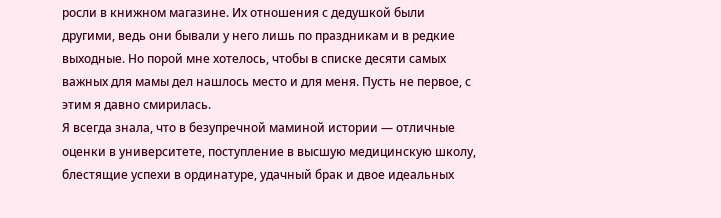росли в книжном магазине. Их отношения с дедушкой были другими, ведь они бывали у него лишь по праздникам и в редкие выходные. Но порой мне хотелось, чтобы в списке десяти самых важных для мамы дел нашлось место и для меня. Пусть не первое, с этим я давно смирилась.
Я всегда знала, что в безупречной маминой истории — отличные оценки в университете, поступление в высшую медицинскую школу, блестящие успехи в ординатуре, удачный брак и двое идеальных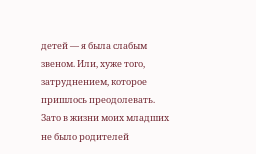детей — я была слабым звеном. Или, хуже того, затруднением, которое пришлось преодолевать.
Зато в жизни моих младших не было родителей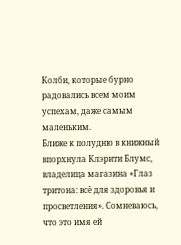Колби, которые бурно радовались всем моим успехам, даже самым маленьким.
Ближе к полудню в книжный впорхнула Клэрити Блумс, владелица магазина «Глаз тритона: всё для здоровья и просветления». Сомневаюсь, что это имя ей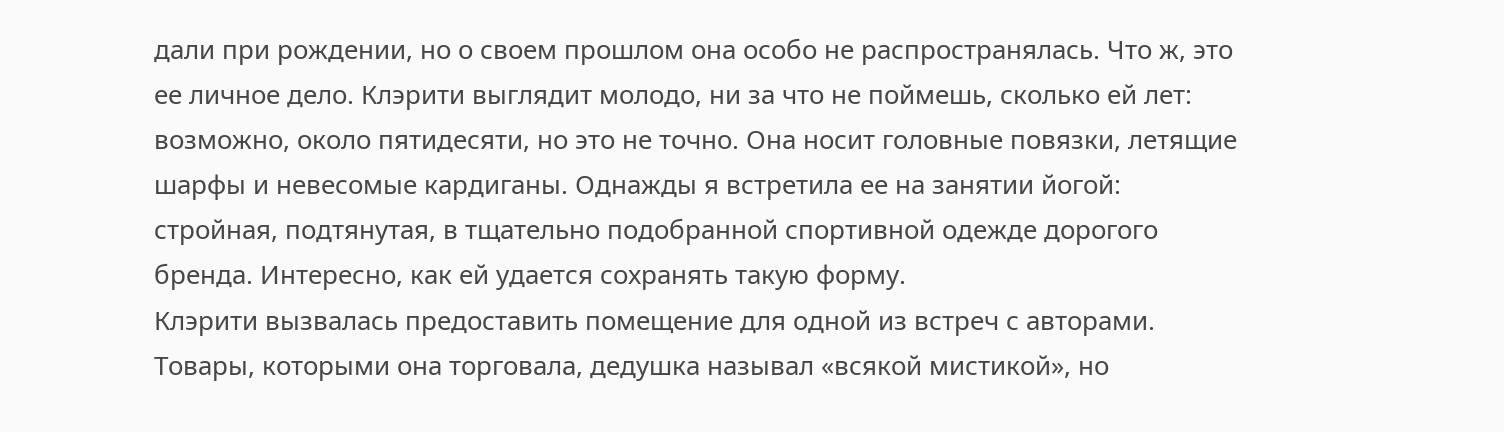дали при рождении, но о своем прошлом она особо не распространялась. Что ж, это ее личное дело. Клэрити выглядит молодо, ни за что не поймешь, сколько ей лет: возможно, около пятидесяти, но это не точно. Она носит головные повязки, летящие шарфы и невесомые кардиганы. Однажды я встретила ее на занятии йогой: стройная, подтянутая, в тщательно подобранной спортивной одежде дорогого бренда. Интересно, как ей удается сохранять такую форму.
Клэрити вызвалась предоставить помещение для одной из встреч с авторами. Товары, которыми она торговала, дедушка называл «всякой мистикой», но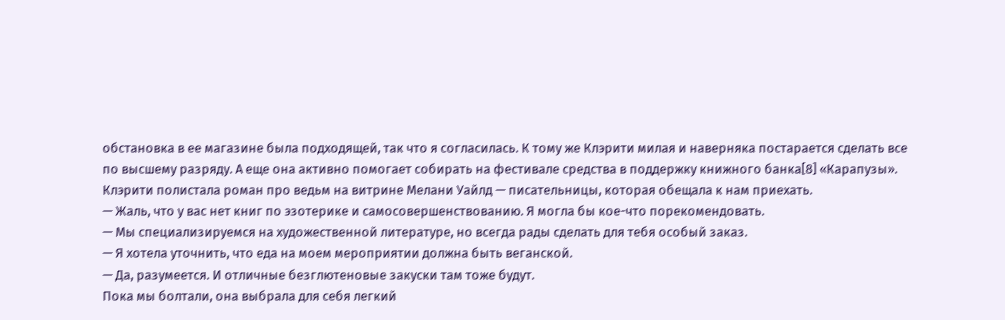обстановка в ее магазине была подходящей, так что я согласилась. К тому же Клэрити милая и наверняка постарается сделать все по высшему разряду. А еще она активно помогает собирать на фестивале средства в поддержку книжного банка[8] «Карапузы».
Клэрити полистала роман про ведьм на витрине Мелани Уайлд — писательницы, которая обещала к нам приехать.
— Жаль, что у вас нет книг по эзотерике и самосовершенствованию. Я могла бы кое-что порекомендовать.
— Мы специализируемся на художественной литературе, но всегда рады сделать для тебя особый заказ.
— Я хотела уточнить, что еда на моем мероприятии должна быть веганской.
— Да, разумеется. И отличные безглютеновые закуски там тоже будут.
Пока мы болтали, она выбрала для себя легкий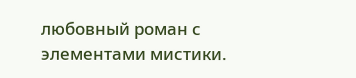любовный роман с элементами мистики.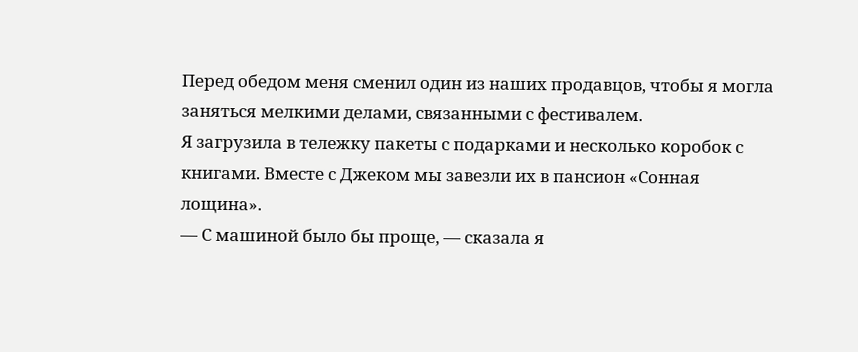Перед обедом меня сменил один из наших продавцов, чтобы я могла заняться мелкими делами, связанными с фестивалем.
Я загрузила в тележку пакеты с подарками и несколько коробок с книгами. Вместе с Джеком мы завезли их в пансион «Сонная лощина».
— С машиной было бы проще, — сказала я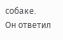собаке.
Он ответил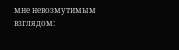мне невозмутимым взглядом: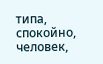типа, спокойно, человек,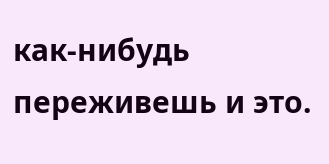как-нибудь переживешь и это.